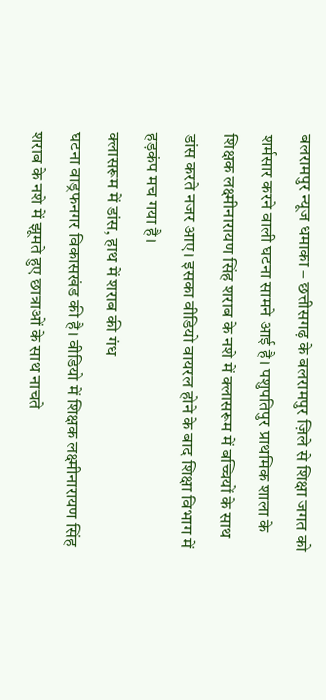बलरामपुर न्यूज धमाका – छत्तीसगढ़ के बलरामपुर ज़िले से शिक्षा जगत को शर्मसार करने वाली घटना सामने आई है। पशुपतिपुर प्राथमिक शाला के शिक्षक लक्ष्मीनारायण सिंह शराब के नशे में क्लासरूम में बच्चियों के साथ डांस करते नजर आए। इसका वीडियो वायरल होने के बाद शिक्षा विभाग में हड़कंप मच गया है।
क्लासरूम में डांस, हाथ में शराब की गंध
घटना वाड्रफनगर विकासखंड की है। वीडियो में शिक्षक लक्ष्मीनारायण सिंह शराब के नशे में झूमते हुए छात्राओं के साथ नाचते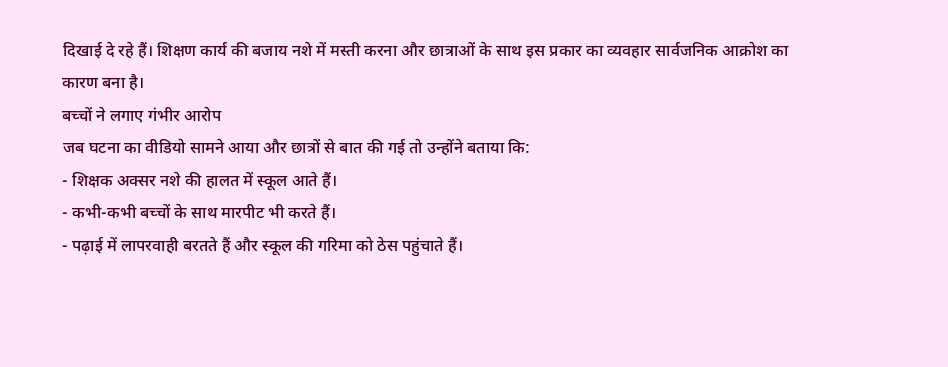दिखाई दे रहे हैं। शिक्षण कार्य की बजाय नशे में मस्ती करना और छात्राओं के साथ इस प्रकार का व्यवहार सार्वजनिक आक्रोश का कारण बना है।
बच्चों ने लगाए गंभीर आरोप
जब घटना का वीडियो सामने आया और छात्रों से बात की गई तो उन्होंने बताया कि:
- शिक्षक अक्सर नशे की हालत में स्कूल आते हैं।
- कभी-कभी बच्चों के साथ मारपीट भी करते हैं।
- पढ़ाई में लापरवाही बरतते हैं और स्कूल की गरिमा को ठेस पहुंचाते हैं।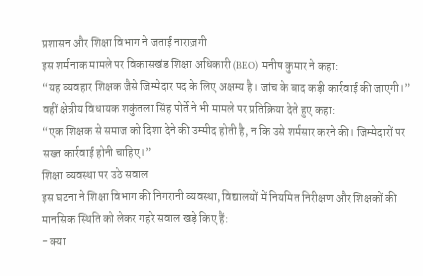प्रशासन और शिक्षा विभाग ने जताई नाराज़गी
इस शर्मनाक मामले पर विकासखंड शिक्षा अधिकारी (BEO) मनीष कुमार ने कहा:
“यह व्यवहार शिक्षक जैसे जिम्मेदार पद के लिए अक्षम्य है। जांच के बाद कड़ी कार्रवाई की जाएगी।”
वहीं क्षेत्रीय विधायक शकुंतला सिंह पोर्ते ने भी मामले पर प्रतिक्रिया देते हुए कहा:
“एक शिक्षक से समाज को दिशा देने की उम्मीद होती है, न कि उसे शर्मसार करने की। जिम्मेदारों पर सख्त कार्रवाई होनी चाहिए।”
शिक्षा व्यवस्था पर उठे सवाल
इस घटना ने शिक्षा विभाग की निगरानी व्यवस्था, विद्यालयों में नियमित निरीक्षण और शिक्षकों की मानसिक स्थिति को लेकर गहरे सवाल खड़े किए हैं:
- क्या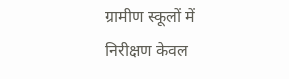ग्रामीण स्कूलों में निरीक्षण केवल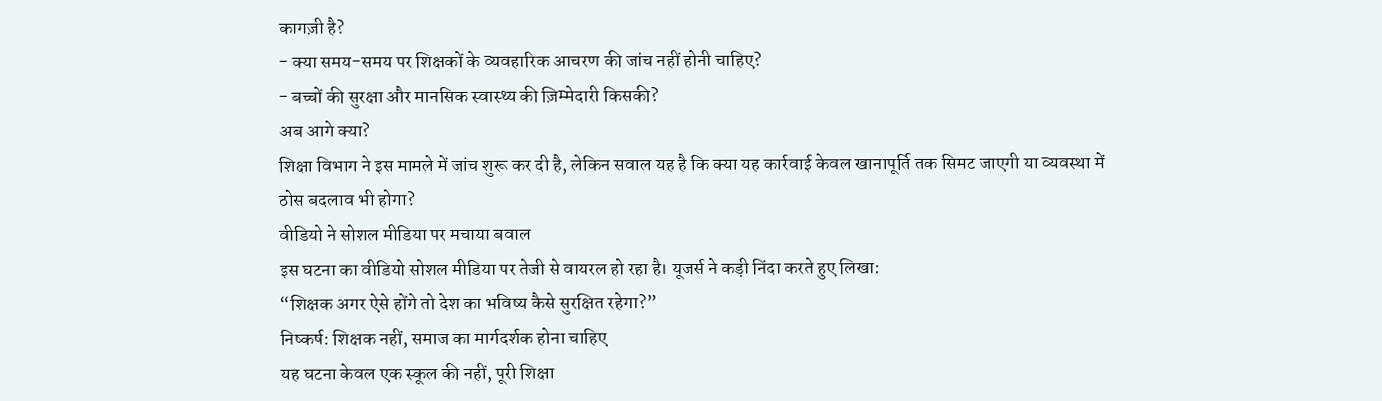कागज़ी है?
- क्या समय-समय पर शिक्षकों के व्यवहारिक आचरण की जांच नहीं होनी चाहिए?
- बच्चों की सुरक्षा और मानसिक स्वास्थ्य की ज़िम्मेदारी किसकी?
अब आगे क्या?
शिक्षा विभाग ने इस मामले में जांच शुरू कर दी है, लेकिन सवाल यह है कि क्या यह कार्रवाई केवल खानापूर्ति तक सिमट जाएगी या व्यवस्था में ठोस बदलाव भी होगा?
वीडियो ने सोशल मीडिया पर मचाया बवाल
इस घटना का वीडियो सोशल मीडिया पर तेजी से वायरल हो रहा है। यूजर्स ने कड़ी निंदा करते हुए लिखा:
“शिक्षक अगर ऐसे होंगे तो देश का भविष्य कैसे सुरक्षित रहेगा?”
निष्कर्ष: शिक्षक नहीं, समाज का मार्गदर्शक होना चाहिए
यह घटना केवल एक स्कूल की नहीं, पूरी शिक्षा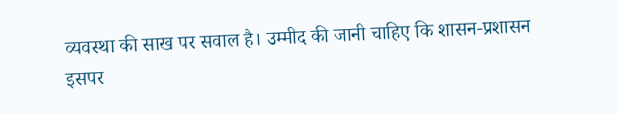व्यवस्था की साख पर सवाल है। उम्मीद की जानी चाहिए कि शासन-प्रशासन इसपर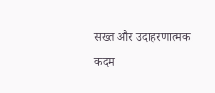सख्त और उदाहरणात्मक कदम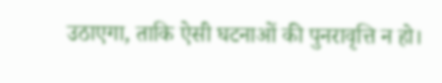उठाएगा, ताकि ऐसी घटनाओं की पुनरावृत्ति न हो।